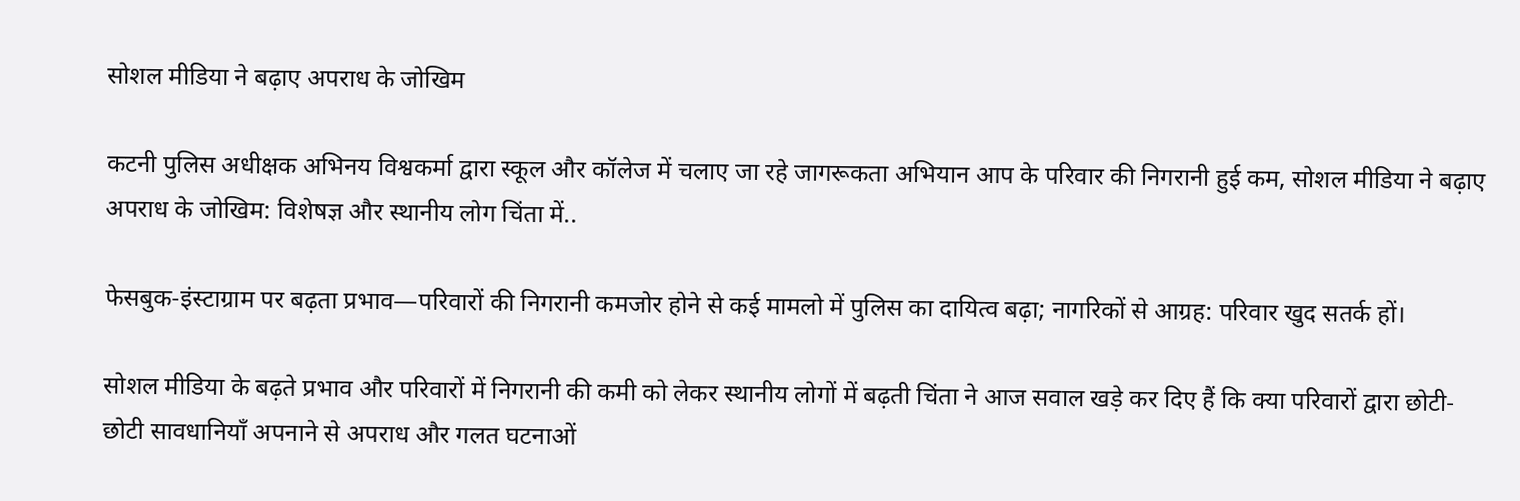सोशल मीडिया ने बढ़ाए अपराध के जोखिम

कटनी पुलिस अधीक्षक अभिनय विश्वकर्मा द्वारा स्कूल और कॉलेज में चलाए जा रहे जागरूकता अभियान आप के परिवार की निगरानी हुई कम, सोशल मीडिया ने बढ़ाए अपराध के जोखिम: विशेषज्ञ और स्थानीय लोग चिंता में..

फेसबुक-इंस्टाग्राम पर बढ़ता प्रभाव—परिवारों की निगरानी कमजोर होने से कई मामलो में पुलिस का दायित्व बढ़ा; नागरिकों से आग्रह: परिवार खुद सतर्क हों।

सोशल मीडिया के बढ़ते प्रभाव और परिवारों में निगरानी की कमी को लेकर स्थानीय लोगों में बढ़ती चिंता ने आज सवाल खड़े कर दिए हैं कि क्या परिवारों द्वारा छोटी-छोटी सावधानियाँ अपनाने से अपराध और गलत घटनाओं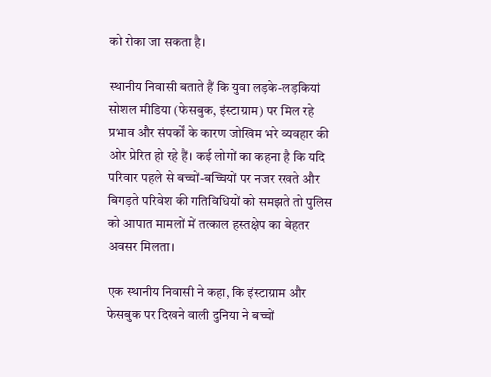को रोका जा सकता है।

स्थानीय निवासी बताते हैं कि युवा लड़के-लड़कियां सोशल मीडिया (फेसबुक, इंस्टाग्राम) पर मिल रहे प्रभाव और संपर्कों के कारण जोखिम भरे व्यवहार की ओर प्रेरित हो रहे हैं। कई लोगों का कहना है कि यदि परिवार पहले से बच्चों-बच्चियों पर नजर रखते और बिगड़ते परिवेश की गतिविधियों को समझते तो पुलिस को आपात मामलों में तत्काल हस्तक्षेप का बेहतर अवसर मिलता।

एक स्थानीय निवासी ने कहा, कि इंस्टाग्राम और फेसबुक पर दिखने वाली दुनिया ने बच्चों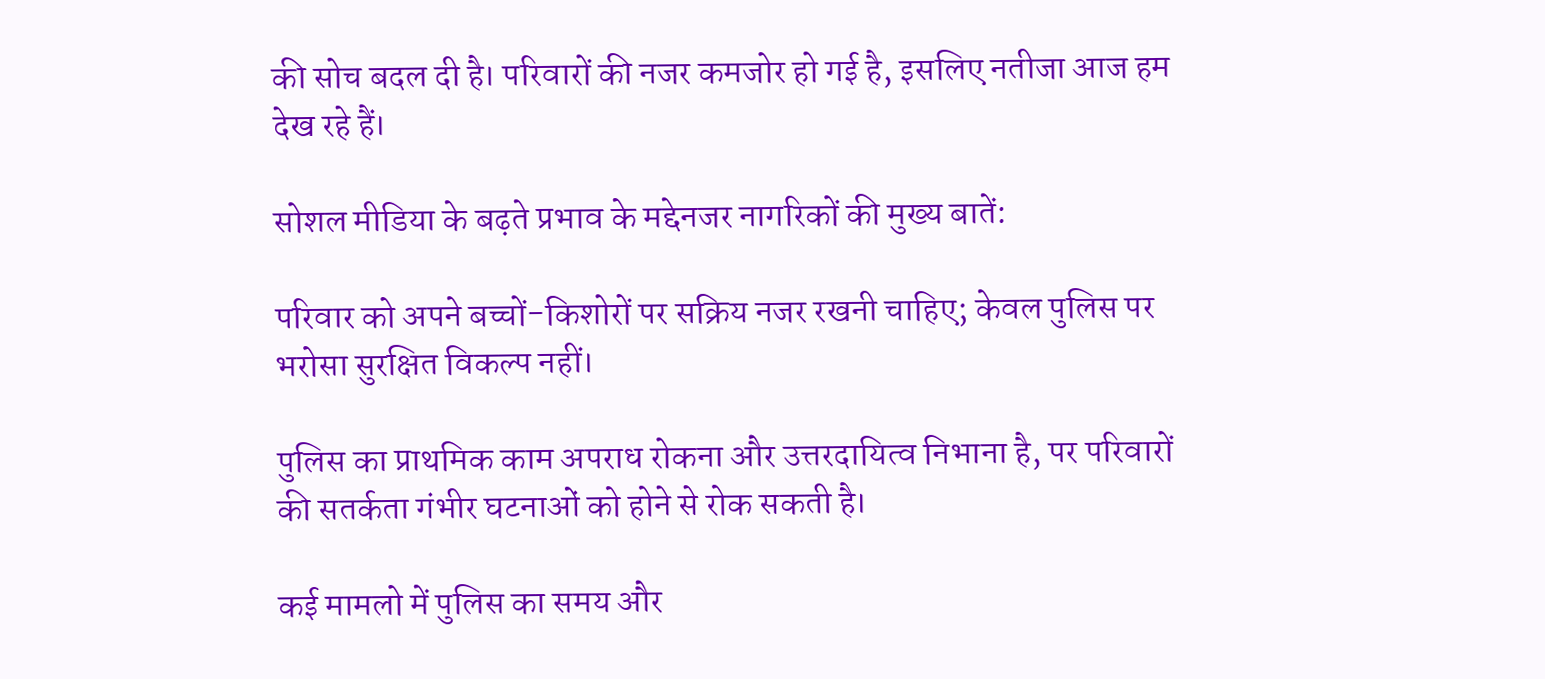की सोच बदल दी है। परिवारों की नजर कमजोर हो गई है, इसलिए नतीजा आज हम देख रहे हैं।

सोशल मीडिया के बढ़ते प्रभाव के मद्देनजर नागरिकों की मुख्य बातें:

परिवार को अपने बच्चों-किशोरों पर सक्रिय नजर रखनी चाहिए; केवल पुलिस पर भरोसा सुरक्षित विकल्प नहीं।

पुलिस का प्राथमिक काम अपराध रोकना और उत्तरदायित्व निभाना है, पर परिवारों की सतर्कता गंभीर घटनाओं को होने से रोक सकती है।

कई मामलो में पुलिस का समय और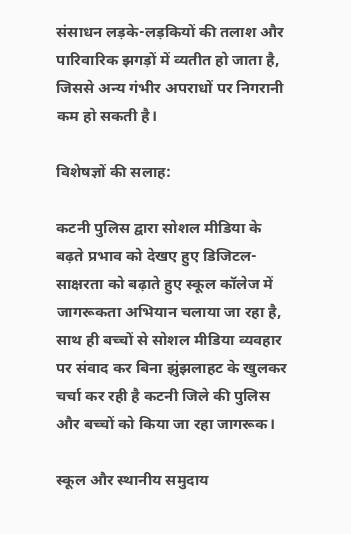संसाधन लड़के-लड़कियों की तलाश और पारिवारिक झगड़ों में व्यतीत हो जाता है, जिससे अन्य गंभीर अपराधों पर निगरानी कम हो सकती है।

विशेषज्ञों की सलाह:

कटनी पुलिस द्वारा सोशल मीडिया के बढ़ते प्रभाव को देखए हुए डिजिटल-साक्षरता को बढ़ाते हुए स्कूल कॉलेज में जागरूकता अभियान चलाया जा रहा है, साथ ही बच्चों से सोशल मीडिया व्यवहार पर संवाद कर बिना झुंझलाहट के खुलकर चर्चा कर रही है कटनी जिले की पुलिस और बच्चों को किया जा रहा जागरूक।

स्कूल और स्थानीय समुदाय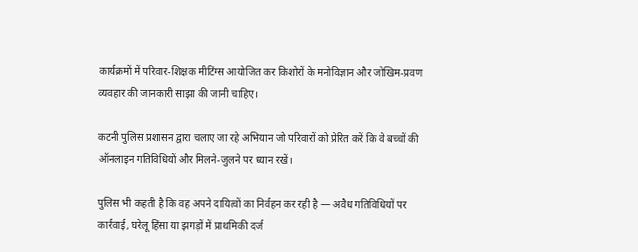कार्यक्रमों में परिवार-शिक्षक मीटिंग्स आयोजित कर किशोरों के मनोविज्ञान और जोखिम-प्रवण व्यवहार की जानकारी साझा की जानी चाहिए।

कटनी पुलिस प्रशासन द्वारा चलाए जा रहे अभियान जो परिवारों को प्रेरित करें कि वे बच्चों की ऑनलाइन गतिविधियों और मिलने-जुलने पर ध्यान रखें।

पुलिस भी कहती है कि वह अपने दायित्वों का निर्वहन कर रही है — अवैध गतिविधियों पर कार्रवाई, घरेलू हिंसा या झगड़ों में प्राथमिकी दर्ज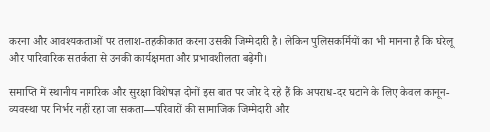करना और आवश्यकताओं पर तलाश-तहकीकात करना उसकी जिम्मेदारी है। लेकिन पुलिसकर्मियों का भी मानना है कि घरेलू और पारिवारिक सतर्कता से उनकी कार्यक्षमता और प्रभावशीलता बढ़ेगी।

समाप्ति में स्थानीय नागरिक और सुरक्षा विशेषज्ञ दोनों इस बात पर जोर दे रहे हैं कि अपराध-दर घटाने के लिए केवल कानून-व्यवस्था पर निर्भर नहीं रहा जा सकता—परिवारों की सामाजिक जिम्मेदारी और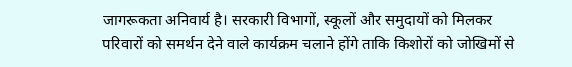जागरूकता अनिवार्य है। सरकारी विभागों, स्कूलों और समुदायों को मिलकर परिवारों को समर्थन देने वाले कार्यक्रम चलाने होंगे ताकि किशोरों को जोखिमों से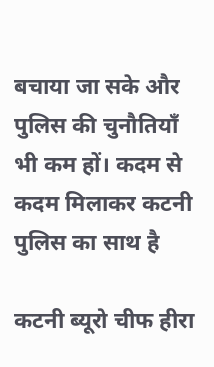बचाया जा सके और पुलिस की चुनौतियाँ भी कम हों। कदम से कदम मिलाकर कटनी पुलिस का साथ है

कटनी ब्यूरो चीफ हीरा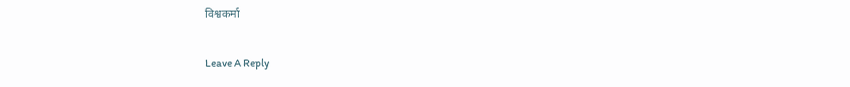विश्वकर्मा

Leave A Reply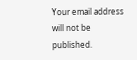Your email address will not be published.